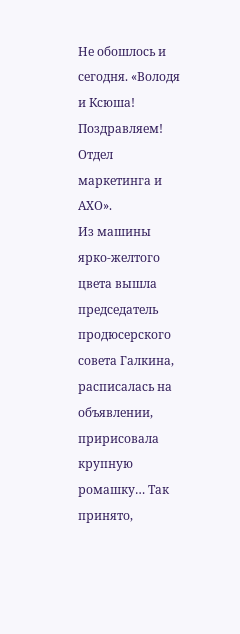Не обошлось и сегодня. «Володя и Ксюша! Поздравляем! Отдел маркетинга и АХО».
Из машины ярко-желтого цвета вышла председатель продюсерского совета Галкина, расписалась на объявлении, пририсовала крупную ромашку… Так принято,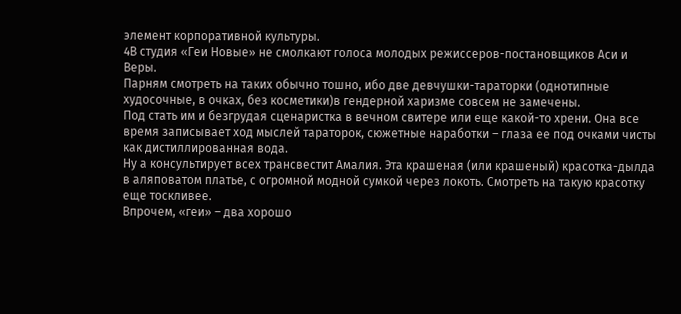элемент корпоративной культуры.
4В студия «Геи Новые» не смолкают голоса молодых режиссеров-постановщиков Аси и Веры.
Парням смотреть на таких обычно тошно, ибо две девчушки-тараторки (однотипные худосочные, в очках, без косметики)в гендерной харизме совсем не замечены.
Под стать им и безгрудая сценаристка в вечном свитере или еще какой-то хрени. Она все время записывает ход мыслей тараторок, сюжетные наработки – глаза ее под очками чисты как дистиллированная вода.
Ну а консультирует всех трансвестит Амалия. Эта крашеная (или крашеный) красотка-дылда в аляповатом платье, с огромной модной сумкой через локоть. Смотреть на такую красотку еще тоскливее.
Впрочем, «геи» – два хорошо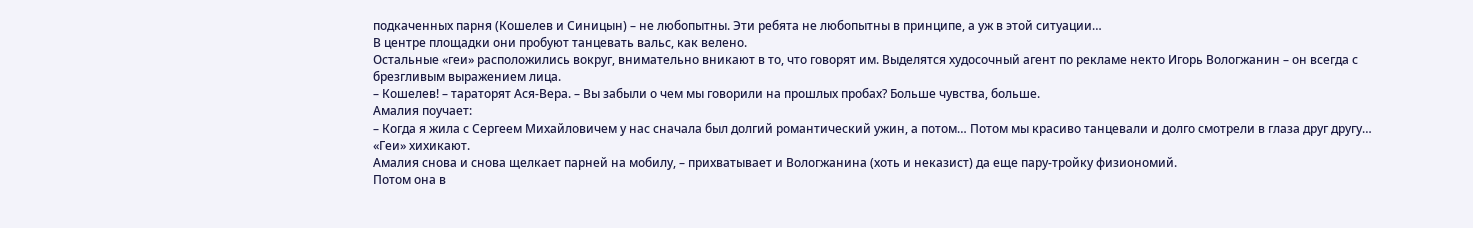подкаченных парня (Кошелев и Синицын) – не любопытны. Эти ребята не любопытны в принципе, а уж в этой ситуации…
В центре площадки они пробуют танцевать вальс, как велено.
Остальные «геи» расположились вокруг, внимательно вникают в то, что говорят им. Выделятся худосочный агент по рекламе некто Игорь Вологжанин – он всегда с брезгливым выражением лица.
– Кошелев! – тараторят Ася-Вера. – Вы забыли о чем мы говорили на прошлых пробах? Больше чувства, больше.
Амалия поучает:
– Когда я жила с Сергеем Михайловичем у нас сначала был долгий романтический ужин, а потом… Потом мы красиво танцевали и долго смотрели в глаза друг другу…
«Геи» хихикают.
Амалия снова и снова щелкает парней на мобилу, – прихватывает и Вологжанина (хоть и неказист) да еще пару-тройку физиономий.
Потом она в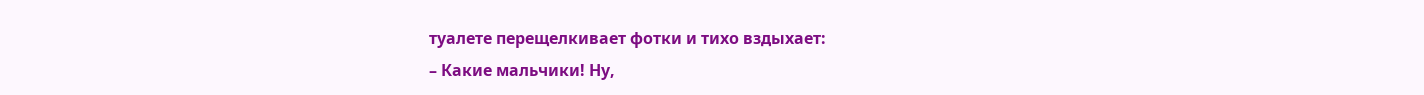туалете перещелкивает фотки и тихо вздыхает:
– Какие мальчики! Ну,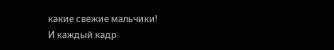какие свежие мальчики!
И каждый кадр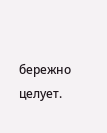бережно целует.